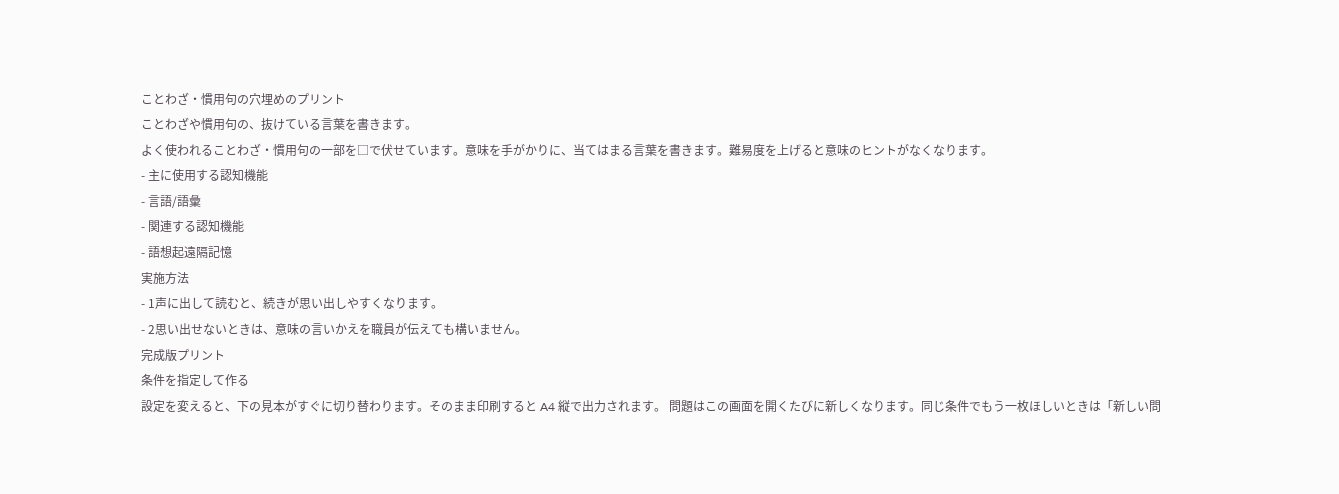ことわざ・慣用句の穴埋めのプリント
ことわざや慣用句の、抜けている言葉を書きます。
よく使われることわざ・慣用句の一部を□で伏せています。意味を手がかりに、当てはまる言葉を書きます。難易度を上げると意味のヒントがなくなります。
- 主に使用する認知機能
- 言語/語彙
- 関連する認知機能
- 語想起遠隔記憶
実施方法
- 1声に出して読むと、続きが思い出しやすくなります。
- 2思い出せないときは、意味の言いかえを職員が伝えても構いません。
完成版プリント
条件を指定して作る
設定を変えると、下の見本がすぐに切り替わります。そのまま印刷すると A4 縦で出力されます。 問題はこの画面を開くたびに新しくなります。同じ条件でもう一枚ほしいときは「新しい問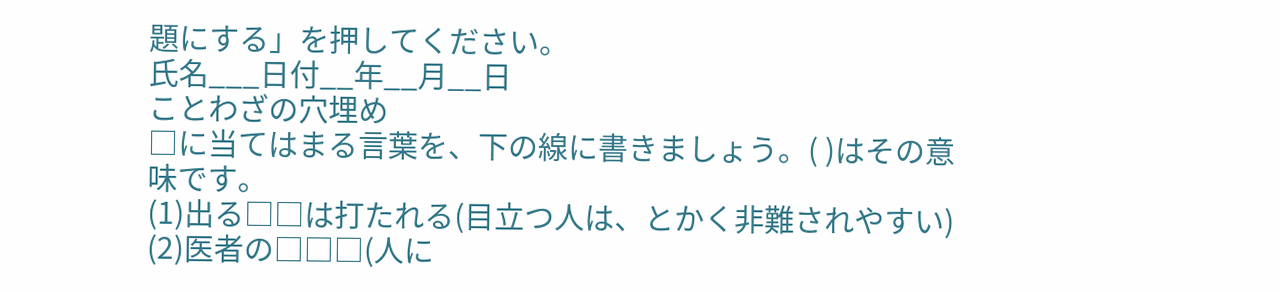題にする」を押してください。
氏名___日付__年__月__日
ことわざの穴埋め
□に当てはまる言葉を、下の線に書きましょう。( )はその意味です。
(1)出る□□は打たれる(目立つ人は、とかく非難されやすい)
(2)医者の□□□(人に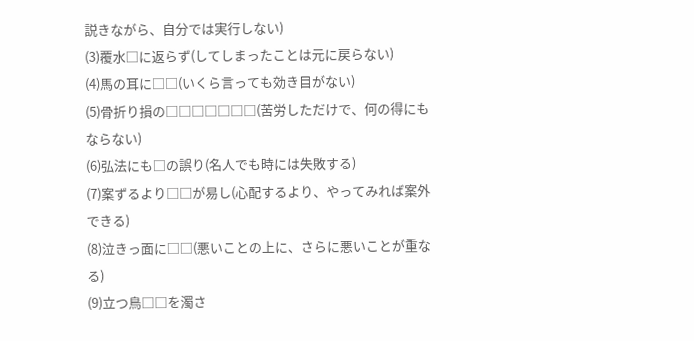説きながら、自分では実行しない)
(3)覆水□に返らず(してしまったことは元に戻らない)
(4)馬の耳に□□(いくら言っても効き目がない)
(5)骨折り損の□□□□□□□(苦労しただけで、何の得にもならない)
(6)弘法にも□の誤り(名人でも時には失敗する)
(7)案ずるより□□が易し(心配するより、やってみれば案外できる)
(8)泣きっ面に□□(悪いことの上に、さらに悪いことが重なる)
(9)立つ鳥□□を濁さ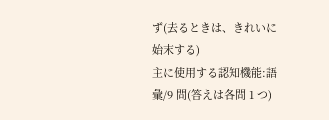ず(去るときは、きれいに始末する)
主に使用する認知機能:語彙/9 問(答えは各問 1 つ)